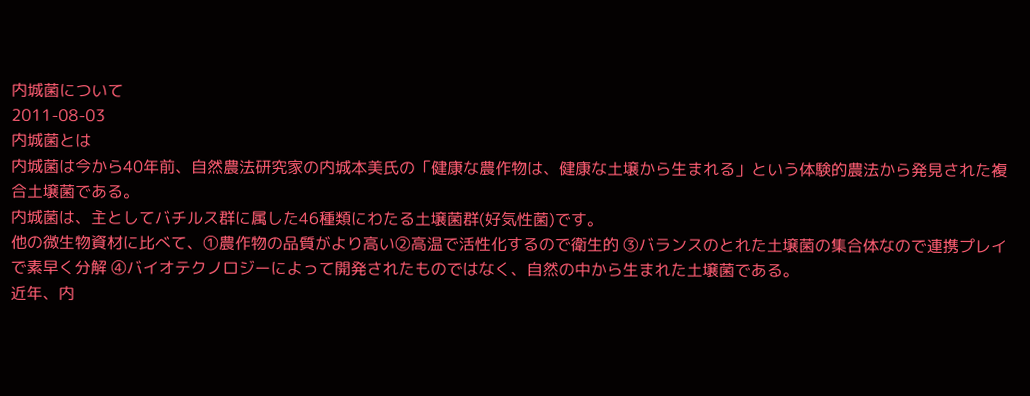内城菌について
2011-08-03
内城菌とは
内城菌は今から40年前、自然農法研究家の内城本美氏の「健康な農作物は、健康な土壌から生まれる」という体験的農法から発見された複合土壌菌である。
内城菌は、主としてバチルス群に属した46種類にわたる土壌菌群(好気性菌)です。
他の微生物資材に比べて、①農作物の品質がより高い②高温で活性化するので衛生的 ③バランスのとれた土壌菌の集合体なので連携プレイで素早く分解 ④バイオテクノロジーによって開発されたものではなく、自然の中から生まれた土壌菌である。
近年、内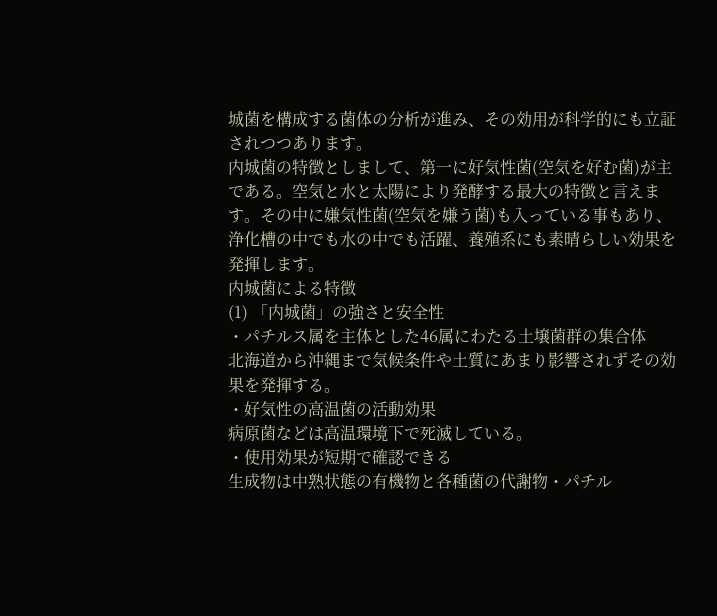城菌を構成する菌体の分析が進み、その効用が科学的にも立証されつつあります。
内城菌の特徴としまして、第一に好気性菌(空気を好む菌)が主である。空気と水と太陽により発酵する最大の特徴と言えます。その中に嫌気性菌(空気を嫌う菌)も入っている事もあり、浄化槽の中でも水の中でも活躍、養殖系にも素晴らしい効果を発揮します。
内城菌による特徴
(1) 「内城菌」の強さと安全性
・パチルス属を主体とした46属にわたる土壌菌群の集合体
北海道から沖縄まで気候条件や土質にあまり影響されずその効果を発揮する。
・好気性の高温菌の活動効果
病原菌などは高温環境下で死滅している。
・使用効果が短期で確認できる
生成物は中熟状態の有機物と各種菌の代謝物・パチル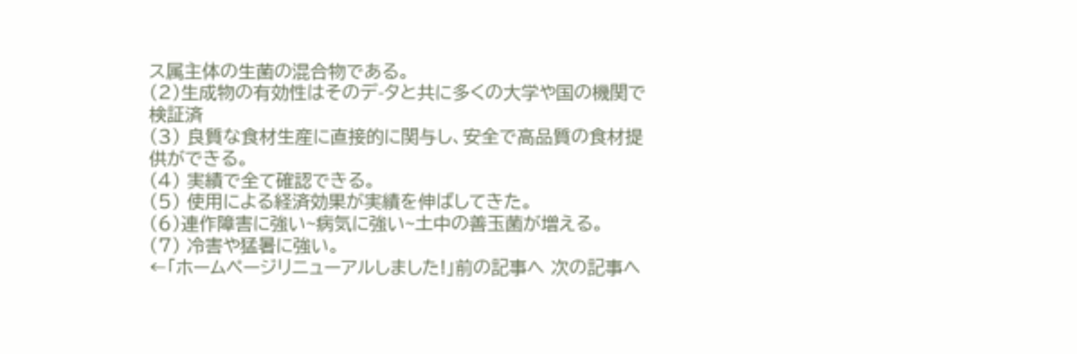ス属主体の生菌の混合物である。
(2)生成物の有効性はそのデ-タと共に多くの大学や国の機関で検証済
(3) 良質な食材生産に直接的に関与し、安全で高品質の食材提供ができる。
(4) 実績で全て確認できる。
(5) 使用による経済効果が実績を伸ばしてきた。
(6)連作障害に強い~病気に強い~土中の善玉菌が増える。
(7) 冷害や猛暑に強い。
←「ホームページリニューアルしました!」前の記事へ 次の記事へ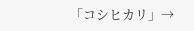「コシヒカリ」→